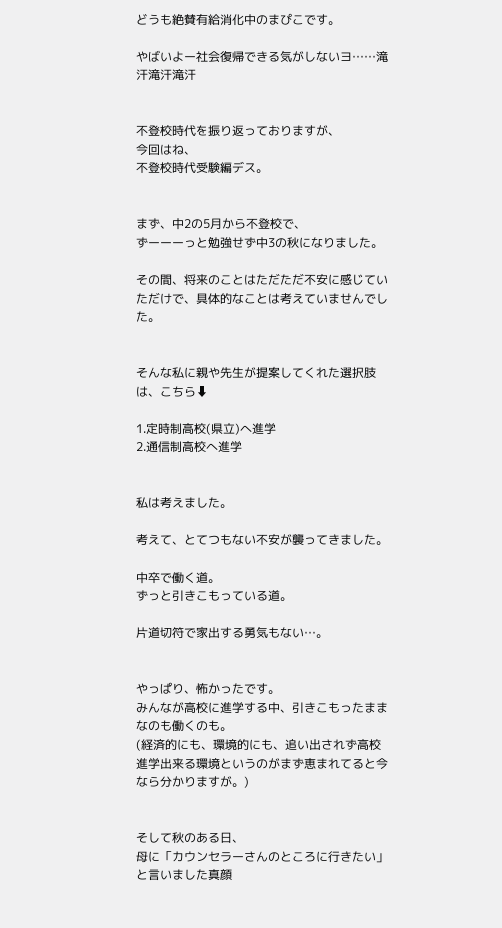どうも絶賛有給消化中のまぴこです。

やばいよー社会復帰できる気がしないヨ……滝汗滝汗滝汗


不登校時代を振り返っておりますが、
今回はね、
不登校時代受験編デス。


まず、中2の5月から不登校で、
ずーーーっと勉強せず中3の秋になりました。

その間、将来のことはただただ不安に感じていただけで、具体的なことは考えていませんでした。


そんな私に親や先生が提案してくれた選択肢は、こちら⬇

1.定時制高校(県立)へ進学
2.通信制高校へ進学


私は考えました。

考えて、とてつもない不安が襲ってきました。

中卒で働く道。
ずっと引きこもっている道。

片道切符で家出する勇気もない…。


やっぱり、怖かったです。
みんなが高校に進学する中、引きこもったままなのも働くのも。
(経済的にも、環境的にも、追い出されず高校進学出来る環境というのがまず恵まれてると今なら分かりますが。)


そして秋のある日、
母に「カウンセラーさんのところに行きたい」と言いました真顔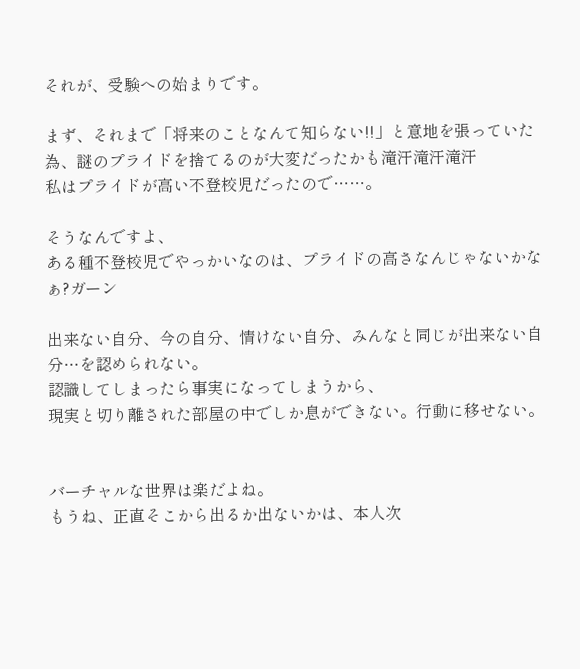それが、受験への始まりです。

まず、それまで「将来のことなんて知らない!!」と意地を張っていた為、謎のプライドを捨てるのが大変だったかも滝汗滝汗滝汗
私はプライドが高い不登校児だったので……。

そうなんですよ、
ある種不登校児でやっかいなのは、プライドの高さなんじゃないかなぁ?ガーン

出来ない自分、今の自分、情けない自分、みんなと同じが出来ない自分…を認められない。
認識してしまったら事実になってしまうから、
現実と切り離された部屋の中でしか息ができない。行動に移せない。


バーチャルな世界は楽だよね。
もうね、正直そこから出るか出ないかは、本人次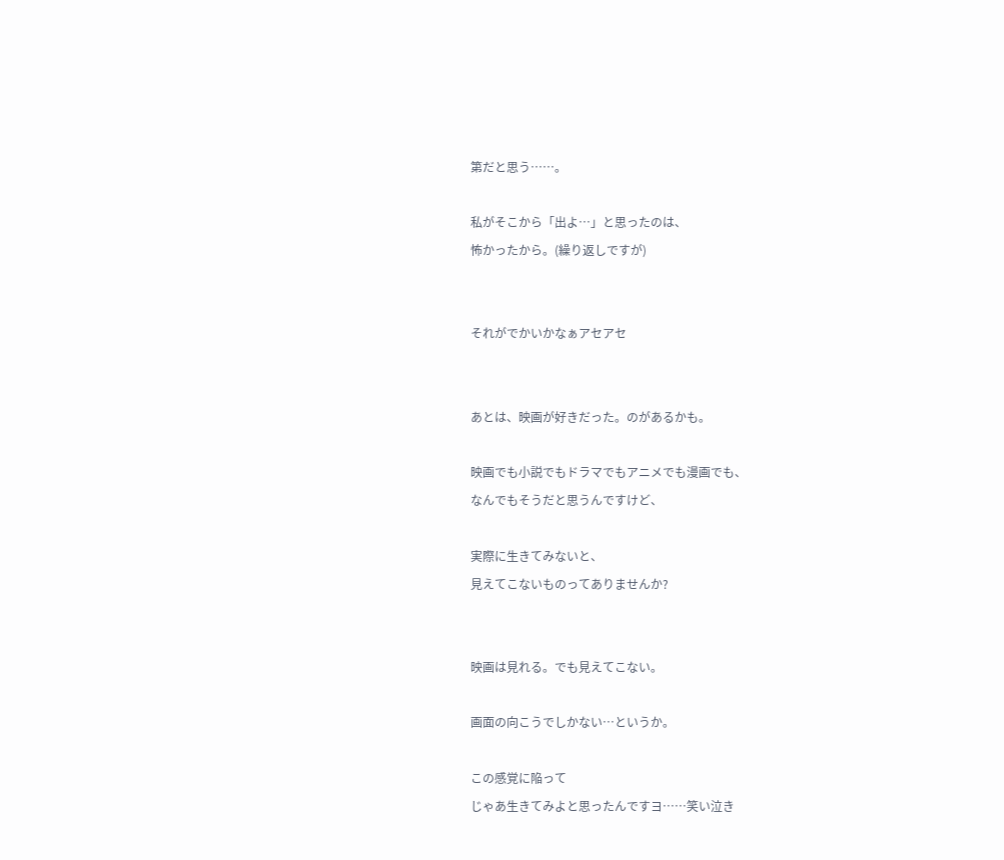第だと思う……。

私がそこから「出よ…」と思ったのは、
怖かったから。(繰り返しですが)


それがでかいかなぁアセアセ


あとは、映画が好きだった。のがあるかも。

映画でも小説でもドラマでもアニメでも漫画でも、
なんでもそうだと思うんですけど、

実際に生きてみないと、
見えてこないものってありませんか?


映画は見れる。でも見えてこない。

画面の向こうでしかない…というか。

この感覚に陥って
じゃあ生きてみよと思ったんですヨ……笑い泣き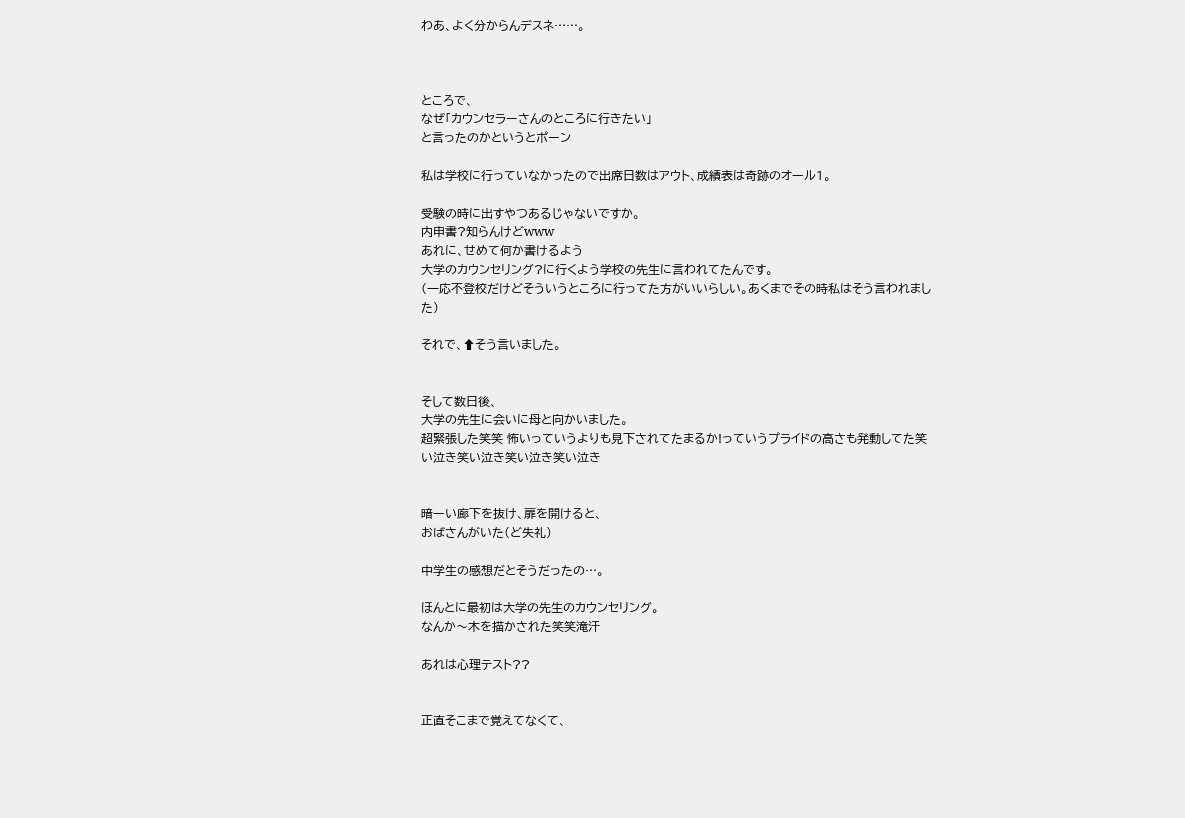わあ、よく分からんデスネ……。



ところで、
なぜ「カウンセラーさんのところに行きたい」
と言ったのかというとポーン

私は学校に行っていなかったので出席日数はアウト、成績表は奇跡のオール1。

受験の時に出すやつあるじゃないですか。
内申書?知らんけどwww
あれに、せめて何か書けるよう
大学のカウンセリング?に行くよう学校の先生に言われてたんです。
(一応不登校だけどそういうところに行ってた方がいいらしい。あくまでその時私はそう言われました)

それで、⬆そう言いました。


そして数日後、
大学の先生に会いに母と向かいました。
超緊張した笑笑 怖いっていうよりも見下されてたまるか!っていうプライドの高さも発動してた笑い泣き笑い泣き笑い泣き笑い泣き


暗ーい廊下を抜け、扉を開けると、
おばさんがいた(ど失礼)

中学生の感想だとそうだったの…。

ほんとに最初は大学の先生のカウンセリング。
なんか〜木を描かされた笑笑滝汗

あれは心理テスト??


正直そこまで覚えてなくて、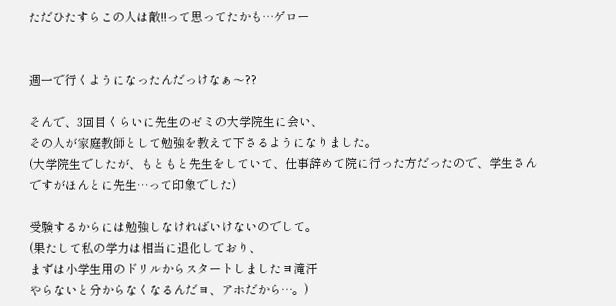ただひたすらこの人は敵!!って思ってたかも…ゲロー


週一で行くようになったんだっけなぁ〜??

そんで、3回目くらいに先生のゼミの大学院生に会い、
その人が家庭教師として勉強を教えて下さるようになりました。
(大学院生でしたが、もともと先生をしていて、仕事辞めて院に行った方だったので、学生さんですがほんとに先生…って印象でした)

受験するからには勉強しなければいけないのでして。
(果たして私の学力は相当に退化しており、
まずは小学生用のドリルからスタートしましたヨ滝汗
やらないと分からなくなるんだヨ、アホだから…。)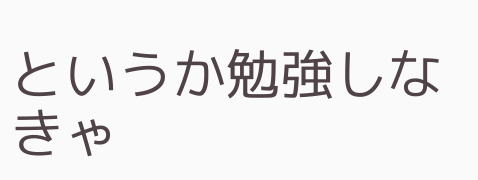というか勉強しなきゃ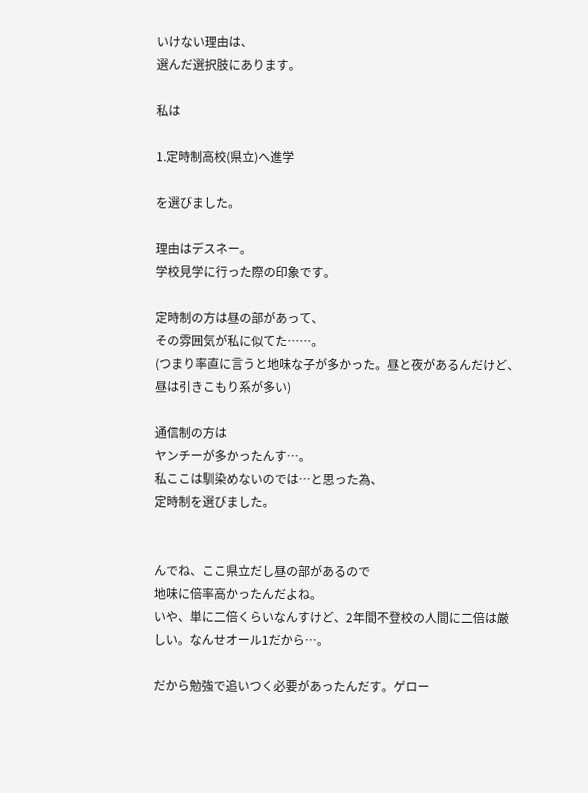いけない理由は、
選んだ選択肢にあります。

私は

1.定時制高校(県立)へ進学

を選びました。

理由はデスネー。
学校見学に行った際の印象です。

定時制の方は昼の部があって、
その雰囲気が私に似てた……。
(つまり率直に言うと地味な子が多かった。昼と夜があるんだけど、昼は引きこもり系が多い)

通信制の方は
ヤンチーが多かったんす…。
私ここは馴染めないのでは…と思った為、
定時制を選びました。


んでね、ここ県立だし昼の部があるので
地味に倍率高かったんだよね。
いや、単に二倍くらいなんすけど、2年間不登校の人間に二倍は厳しい。なんせオール1だから…。

だから勉強で追いつく必要があったんだす。ゲロー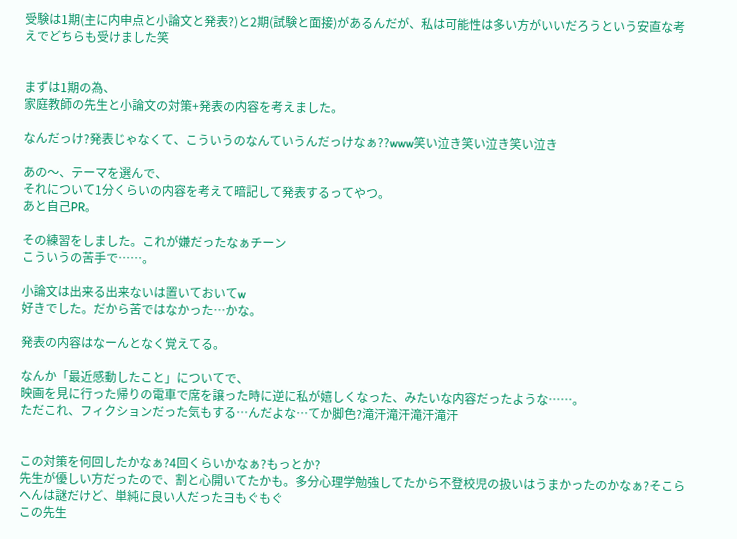受験は1期(主に内申点と小論文と発表?)と2期(試験と面接)があるんだが、私は可能性は多い方がいいだろうという安直な考えでどちらも受けました笑


まずは1期の為、
家庭教師の先生と小論文の対策+発表の内容を考えました。

なんだっけ?発表じゃなくて、こういうのなんていうんだっけなぁ??www笑い泣き笑い泣き笑い泣き

あの〜、テーマを選んで、
それについて1分くらいの内容を考えて暗記して発表するってやつ。
あと自己PR。

その練習をしました。これが嫌だったなぁチーン
こういうの苦手で……。

小論文は出来る出来ないは置いておいてw
好きでした。だから苦ではなかった…かな。

発表の内容はなーんとなく覚えてる。

なんか「最近感動したこと」についてで、
映画を見に行った帰りの電車で席を譲った時に逆に私が嬉しくなった、みたいな内容だったような……。
ただこれ、フィクションだった気もする…んだよな…てか脚色?滝汗滝汗滝汗滝汗


この対策を何回したかなぁ?4回くらいかなぁ?もっとか?
先生が優しい方だったので、割と心開いてたかも。多分心理学勉強してたから不登校児の扱いはうまかったのかなぁ?そこらへんは謎だけど、単純に良い人だったヨもぐもぐ
この先生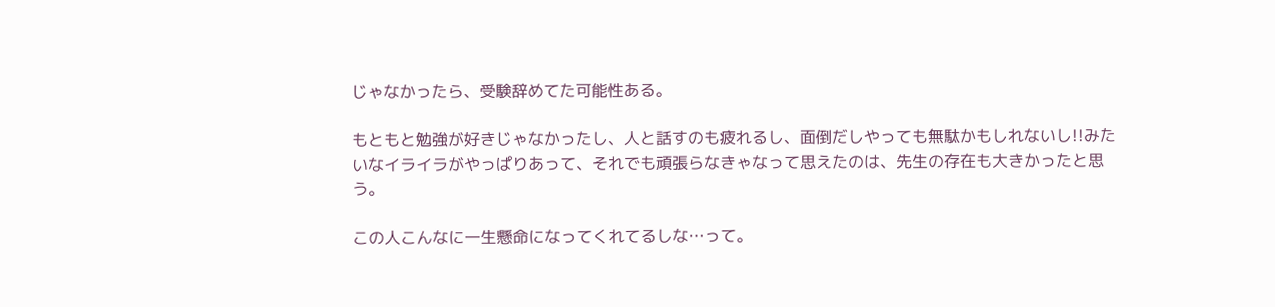じゃなかったら、受験辞めてた可能性ある。

もともと勉強が好きじゃなかったし、人と話すのも疲れるし、面倒だしやっても無駄かもしれないし!!みたいなイライラがやっぱりあって、それでも頑張らなきゃなって思えたのは、先生の存在も大きかったと思う。

この人こんなに一生懸命になってくれてるしな…って。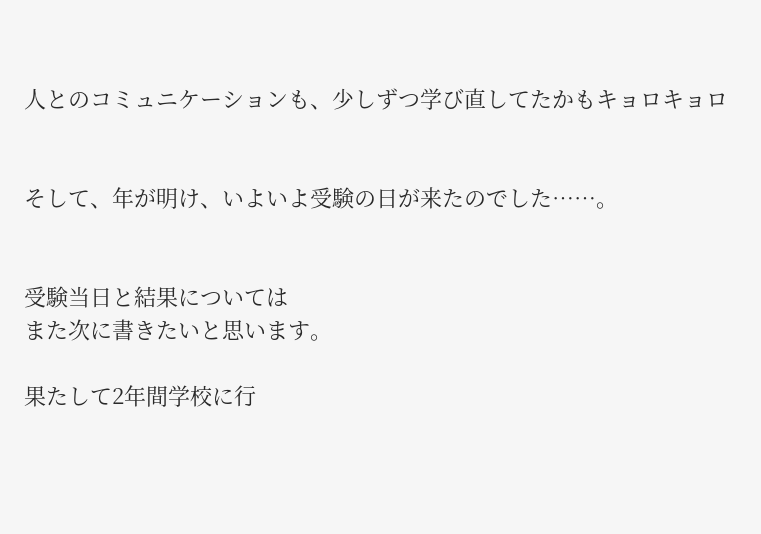人とのコミュニケーションも、少しずつ学び直してたかもキョロキョロ


そして、年が明け、いよいよ受験の日が来たのでした……。


受験当日と結果については
また次に書きたいと思います。

果たして2年間学校に行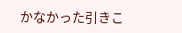かなかった引きこ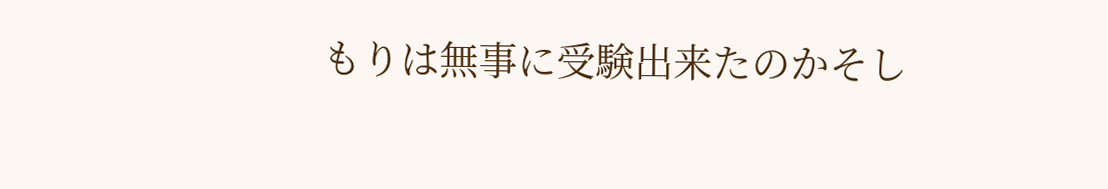もりは無事に受験出来たのかそし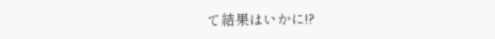て結果はいかに!?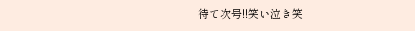待て次号!!笑い泣き笑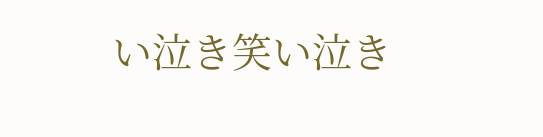い泣き笑い泣き